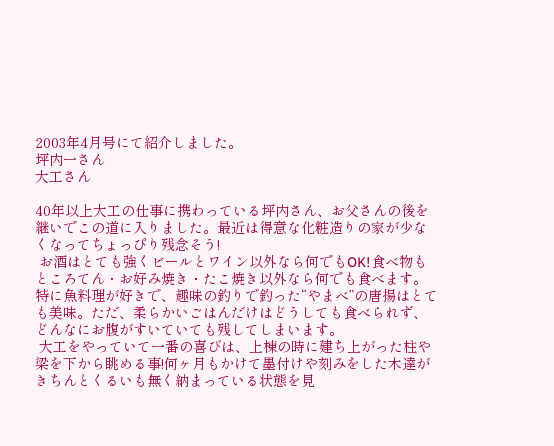2003年4月号にて紹介しました。
坪内一さん
大工さん

40年以上大工の仕事に携わっている坪内さん、お父さんの後を継いでこの道に入りました。最近は得意な化粧造りの家が少なくなってちょっぴり残念そう!
 お酒はとても強くビールとワイン以外なら何でもOK!食べ物もところてん・お好み焼き・たこ焼き以外なら何でも食べます。特に魚料理が好きで、趣味の釣りで釣った“やまべ”の唐揚はとても美味。ただ、柔らかいごはんだけはどうしても食べられず、どんなにお腹がすいていても残してしまいます。
 大工をやっていて一番の喜びは、上棟の時に建ち上がった柱や梁を下から眺める事!何ヶ月もかけて墨付けや刻みをした木達がきちんとくるいも無く納まっている状態を見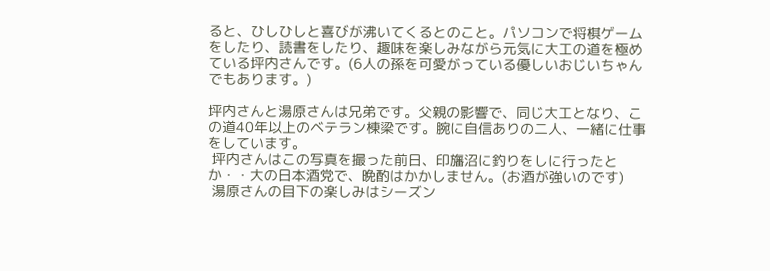ると、ひしひしと喜びが沸いてくるとのこと。パソコンで将棋ゲームをしたり、読書をしたり、趣味を楽しみながら元気に大工の道を極めている坪内さんです。(6人の孫を可愛がっている優しいおじいちゃんでもあります。)

坪内さんと湯原さんは兄弟です。父親の影響で、同じ大工となり、この道40年以上のベテラン棟梁です。腕に自信ありの二人、一緒に仕事をしています。
 坪内さんはこの写真を撮った前日、印旛沼に釣りをしに行ったとか・・大の日本酒党で、晩酌はかかしません。(お酒が強いのです)
 湯原さんの目下の楽しみはシーズン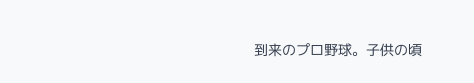到来のプロ野球。子供の頃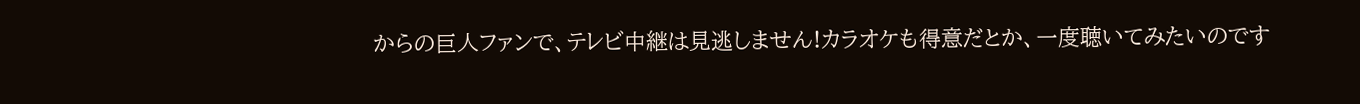からの巨人ファンで、テレビ中継は見逃しません!カラオケも得意だとか、一度聴いてみたいのです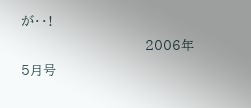が・・!
                               2006年5月号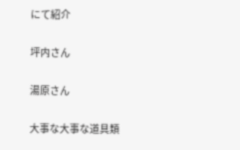にて紹介

坪内さん

湯原さん

大事な大事な道具類